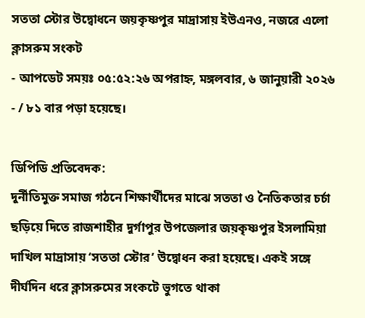সততা স্টোর উদ্বোধনে জয়কৃষ্ণপুর মাদ্রাসায় ইউএনও, নজরে এলো ক্লাসরুম সংকট
- আপডেট সময়ঃ ০৫:৫২:২৬ অপরাহ্ন, মঙ্গলবার, ৬ জানুয়ারী ২০২৬
- / ৮১ বার পড়া হয়েছে।

ডিপিডি প্রতিবেদক:
দুর্নীতিমুক্ত সমাজ গঠনে শিক্ষার্থীদের মাঝে সততা ও নৈতিকতার চর্চা ছড়িয়ে দিতে রাজশাহীর দুর্গাপুর উপজেলার জয়কৃষ্ণপুর ইসলামিয়া দাখিল মাদ্রাসায় ‘সততা স্টোর’ উদ্বোধন করা হয়েছে। একই সঙ্গে দীর্ঘদিন ধরে ক্লাসরুমের সংকটে ভুগতে থাকা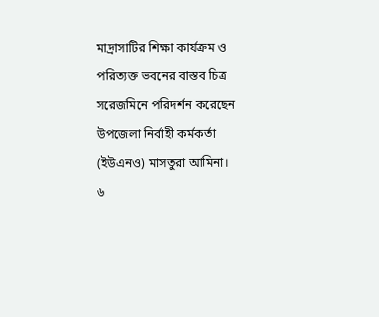মাদ্রাসাটির শিক্ষা কার্যক্রম ও পরিত্যক্ত ভবনের বাস্তব চিত্র সরেজমিনে পরিদর্শন করেছেন উপজেলা নির্বাহী কর্মকর্তা (ইউএনও) মাসতুরা আমিনা।
৬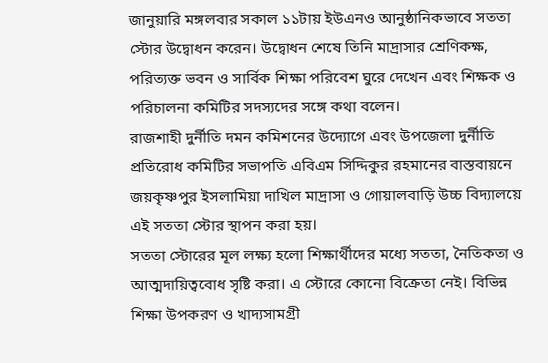জানুয়ারি মঙ্গলবার সকাল ১১টায় ইউএনও আনুষ্ঠানিকভাবে সততা স্টোর উদ্বোধন করেন। উদ্বোধন শেষে তিনি মাদ্রাসার শ্রেণিকক্ষ, পরিত্যক্ত ভবন ও সার্বিক শিক্ষা পরিবেশ ঘুরে দেখেন এবং শিক্ষক ও পরিচালনা কমিটির সদস্যদের সঙ্গে কথা বলেন।
রাজশাহী দুর্নীতি দমন কমিশনের উদ্যোগে এবং উপজেলা দুর্নীতি প্রতিরোধ কমিটির সভাপতি এবিএম সিদ্দিকুর রহমানের বাস্তবায়নে জয়কৃষ্ণপুর ইসলামিয়া দাখিল মাদ্রাসা ও গোয়ালবাড়ি উচ্চ বিদ্যালয়ে এই সততা স্টোর স্থাপন করা হয়।
সততা স্টোরের মূল লক্ষ্য হলো শিক্ষার্থীদের মধ্যে সততা, নৈতিকতা ও আত্মদায়িত্ববোধ সৃষ্টি করা। এ স্টোরে কোনো বিক্রেতা নেই। বিভিন্ন শিক্ষা উপকরণ ও খাদ্যসামগ্রী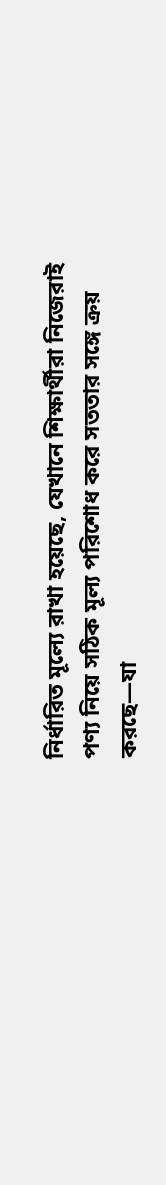নির্ধারিত মূল্যে রাখা হয়েছে, যেখানে শিক্ষার্থীরা নিজেরাই পণ্য নিয়ে সঠিক মূল্য পরিশোধ করে সততার সঙ্গে ক্রয় করছে—যা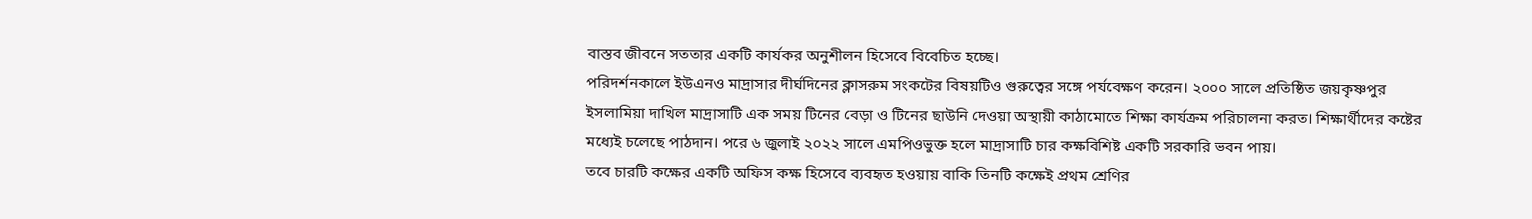বাস্তব জীবনে সততার একটি কার্যকর অনুশীলন হিসেবে বিবেচিত হচ্ছে।
পরিদর্শনকালে ইউএনও মাদ্রাসার দীর্ঘদিনের ক্লাসরুম সংকটের বিষয়টিও গুরুত্বের সঙ্গে পর্যবেক্ষণ করেন। ২০০০ সালে প্রতিষ্ঠিত জয়কৃষ্ণপুর ইসলামিয়া দাখিল মাদ্রাসাটি এক সময় টিনের বেড়া ও টিনের ছাউনি দেওয়া অস্থায়ী কাঠামোতে শিক্ষা কার্যক্রম পরিচালনা করত। শিক্ষার্থীদের কষ্টের মধ্যেই চলেছে পাঠদান। পরে ৬ জুলাই ২০২২ সালে এমপিওভুক্ত হলে মাদ্রাসাটি চার কক্ষবিশিষ্ট একটি সরকারি ভবন পায়।
তবে চারটি কক্ষের একটি অফিস কক্ষ হিসেবে ব্যবহৃত হওয়ায় বাকি তিনটি কক্ষেই প্রথম শ্রেণির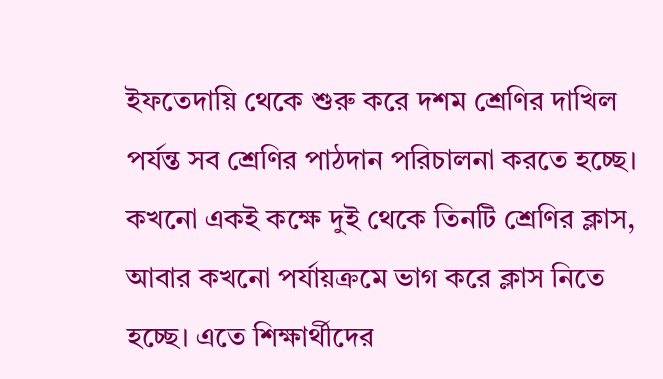ইফতেদায়ি থেকে শুরু করে দশম শ্রেণির দাখিল পর্যন্ত সব শ্রেণির পাঠদান পরিচালনা করতে হচ্ছে। কখনো একই কক্ষে দুই থেকে তিনটি শ্রেণির ক্লাস, আবার কখনো পর্যায়ক্রমে ভাগ করে ক্লাস নিতে হচ্ছে। এতে শিক্ষার্থীদের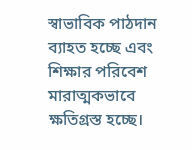স্বাভাবিক পাঠদান ব্যাহত হচ্ছে এবং শিক্ষার পরিবেশ মারাত্মকভাবে ক্ষতিগ্রস্ত হচ্ছে।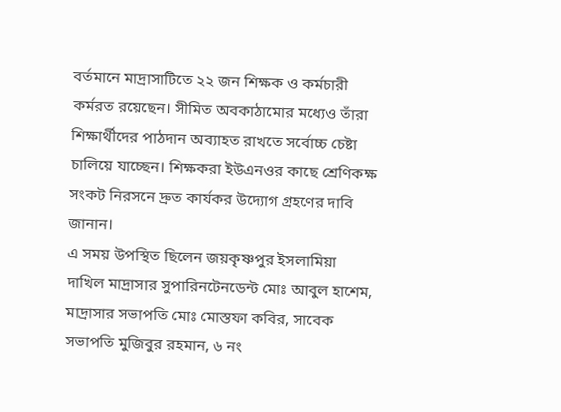বর্তমানে মাদ্রাসাটিতে ২২ জন শিক্ষক ও কর্মচারী কর্মরত রয়েছেন। সীমিত অবকাঠামোর মধ্যেও তাঁরা শিক্ষার্থীদের পাঠদান অব্যাহত রাখতে সর্বোচ্চ চেষ্টা চালিয়ে যাচ্ছেন। শিক্ষকরা ইউএনওর কাছে শ্রেণিকক্ষ সংকট নিরসনে দ্রুত কার্যকর উদ্যোগ গ্রহণের দাবি জানান।
এ সময় উপস্থিত ছিলেন জয়কৃষ্ণপুর ইসলামিয়া দাখিল মাদ্রাসার সুপারিনটেনডেন্ট মোঃ আবুল হাশেম, মাদ্রাসার সভাপতি মোঃ মোস্তফা কবির, সাবেক সভাপতি মুজিবুর রহমান, ৬ নং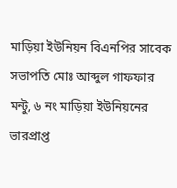মাড়িয়া ইউনিয়ন বিএনপির সাবেক সভাপতি মোঃ আব্দুল গাফফার মন্টু, ৬ নং মাড়িয়া ইউনিয়নের ভারপ্রাপ্ত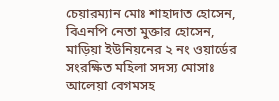চেয়ারম্যান মোঃ শাহাদাত হোসেন, বিএনপি নেতা মুক্তার হোসেন, মাড়িয়া ইউনিয়নের ২ নং ওয়ার্ডের সংরক্ষিত মহিলা সদস্য মোসাঃ আলেয়া বেগমসহ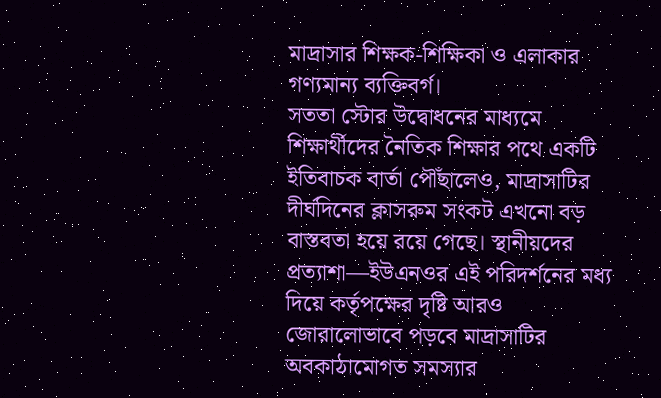মাদ্রাসার শিক্ষক-শিক্ষিকা ও এলাকার গণ্যমান্য ব্যক্তিবর্গ।
সততা স্টোর উদ্বোধনের মাধ্যমে শিক্ষার্থীদের নৈতিক শিক্ষার পথে একটি ইতিবাচক বার্তা পৌঁছালেও, মাদ্রাসাটির দীর্ঘদিনের ক্লাসরুম সংকট এখনো বড় বাস্তবতা হয়ে রয়ে গেছে। স্থানীয়দের প্রত্যাশা—ইউএনওর এই পরিদর্শনের মধ্য দিয়ে কর্তৃপক্ষের দৃষ্টি আরও জোরালোভাবে পড়বে মাদ্রাসাটির অবকাঠামোগত সমস্যার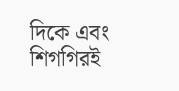দিকে এবং শিগগিরই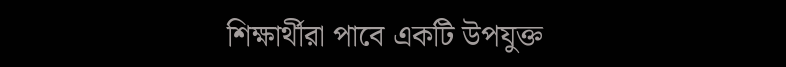শিক্ষার্থীরা পাবে একটি উপযুক্ত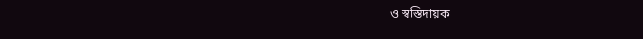ও স্বস্তিদায়ক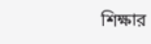শিক্ষার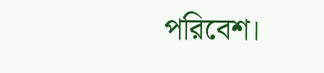পরিবেশ।